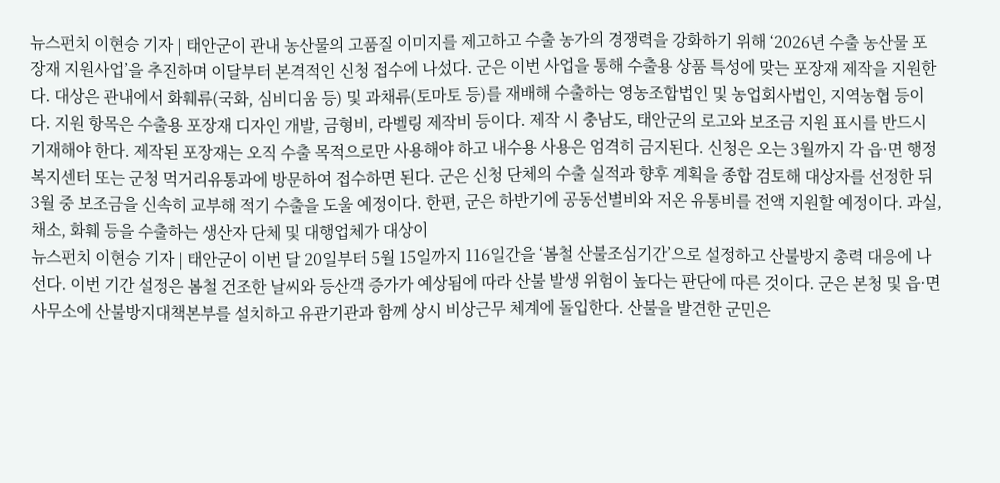뉴스펀치 이현승 기자 | 태안군이 관내 농산물의 고품질 이미지를 제고하고 수출 농가의 경쟁력을 강화하기 위해 ‘2026년 수출 농산물 포장재 지원사업’을 추진하며 이달부터 본격적인 신청 접수에 나섰다. 군은 이번 사업을 통해 수출용 상품 특성에 맞는 포장재 제작을 지원한다. 대상은 관내에서 화훼류(국화, 심비디움 등) 및 과채류(토마토 등)를 재배해 수출하는 영농조합법인 및 농업회사법인, 지역농협 등이다. 지원 항목은 수출용 포장재 디자인 개발, 금형비, 라벨링 제작비 등이다. 제작 시 충남도, 태안군의 로고와 보조금 지원 표시를 반드시 기재해야 한다. 제작된 포장재는 오직 수출 목적으로만 사용해야 하고 내수용 사용은 엄격히 금지된다. 신청은 오는 3월까지 각 읍·면 행정복지센터 또는 군청 먹거리유통과에 방문하여 접수하면 된다. 군은 신청 단체의 수출 실적과 향후 계획을 종합 검토해 대상자를 선정한 뒤 3월 중 보조금을 신속히 교부해 적기 수출을 도울 예정이다. 한편, 군은 하반기에 공동선별비와 저온 유통비를 전액 지원할 예정이다. 과실, 채소, 화훼 등을 수출하는 생산자 단체 및 대행업체가 대상이
뉴스펀치 이현승 기자 | 태안군이 이번 달 20일부터 5월 15일까지 116일간을 ‘봄철 산불조심기간’으로 설정하고 산불방지 총력 대응에 나선다. 이번 기간 설정은 봄철 건조한 날씨와 등산객 증가가 예상됨에 따라 산불 발생 위험이 높다는 판단에 따른 것이다. 군은 본청 및 읍·면 사무소에 산불방지대책본부를 설치하고 유관기관과 함께 상시 비상근무 체계에 돌입한다. 산불을 발견한 군민은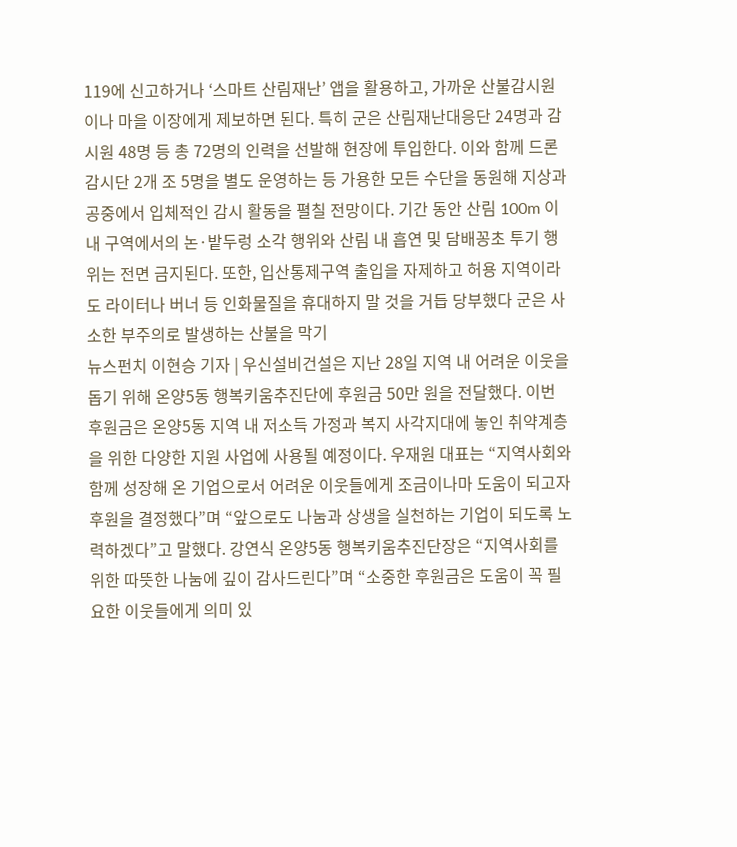119에 신고하거나 ‘스마트 산림재난’ 앱을 활용하고, 가까운 산불감시원이나 마을 이장에게 제보하면 된다. 특히 군은 산림재난대응단 24명과 감시원 48명 등 총 72명의 인력을 선발해 현장에 투입한다. 이와 함께 드론감시단 2개 조 5명을 별도 운영하는 등 가용한 모든 수단을 동원해 지상과 공중에서 입체적인 감시 활동을 펼칠 전망이다. 기간 동안 산림 100m 이내 구역에서의 논·밭두렁 소각 행위와 산림 내 흡연 및 담배꽁초 투기 행위는 전면 금지된다. 또한, 입산통제구역 출입을 자제하고 허용 지역이라도 라이터나 버너 등 인화물질을 휴대하지 말 것을 거듭 당부했다 군은 사소한 부주의로 발생하는 산불을 막기
뉴스펀치 이현승 기자 | 우신설비건설은 지난 28일 지역 내 어려운 이웃을 돕기 위해 온양5동 행복키움추진단에 후원금 50만 원을 전달했다. 이번 후원금은 온양5동 지역 내 저소득 가정과 복지 사각지대에 놓인 취약계층을 위한 다양한 지원 사업에 사용될 예정이다. 우재원 대표는 “지역사회와 함께 성장해 온 기업으로서 어려운 이웃들에게 조금이나마 도움이 되고자 후원을 결정했다”며 “앞으로도 나눔과 상생을 실천하는 기업이 되도록 노력하겠다”고 말했다. 강연식 온양5동 행복키움추진단장은 “지역사회를 위한 따뜻한 나눔에 깊이 감사드린다”며 “소중한 후원금은 도움이 꼭 필요한 이웃들에게 의미 있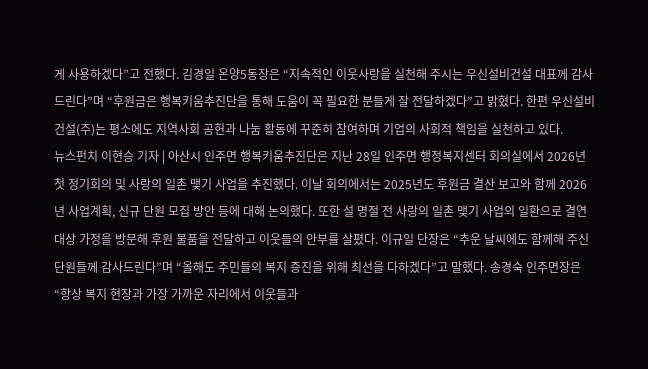게 사용하겠다”고 전했다. 김경일 온양5동장은 “지속적인 이웃사랑을 실천해 주시는 우신설비건설 대표께 감사드린다”며 “후원금은 행복키움추진단을 통해 도움이 꼭 필요한 분들게 잘 전달하겠다”고 밝혔다. 한편 우신설비건설(주)는 평소에도 지역사회 공헌과 나눔 활동에 꾸준히 참여하며 기업의 사회적 책임을 실천하고 있다.
뉴스펀치 이현승 기자 | 아산시 인주면 행복키움추진단은 지난 28일 인주면 행정복지센터 회의실에서 2026년 첫 정기회의 및 사랑의 일촌 맺기 사업을 추진했다. 이날 회의에서는 2025년도 후원금 결산 보고와 함께 2026년 사업계획, 신규 단원 모집 방안 등에 대해 논의했다. 또한 설 명절 전 사랑의 일촌 맺기 사업의 일환으로 결연 대상 가정을 방문해 후원 물품을 전달하고 이웃들의 안부를 살폈다. 이규일 단장은 “추운 날씨에도 함께해 주신 단원들께 감사드린다”며 “올해도 주민들의 복지 증진을 위해 최선을 다하겠다”고 말했다. 송경숙 인주면장은 “항상 복지 현장과 가장 가까운 자리에서 이웃들과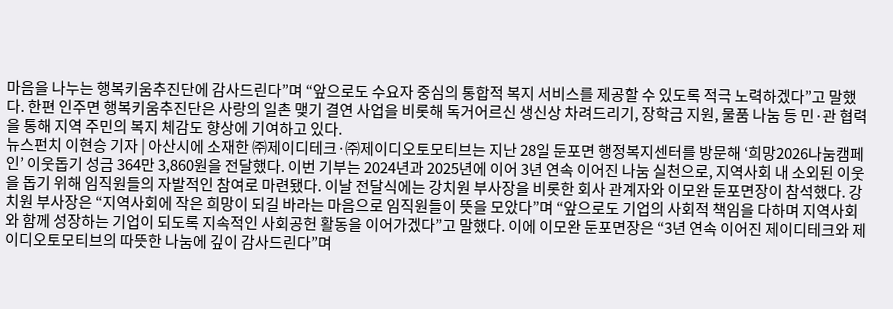마음을 나누는 행복키움추진단에 감사드린다”며 “앞으로도 수요자 중심의 통합적 복지 서비스를 제공할 수 있도록 적극 노력하겠다”고 말했다. 한편 인주면 행복키움추진단은 사랑의 일촌 맺기 결연 사업을 비롯해 독거어르신 생신상 차려드리기, 장학금 지원, 물품 나눔 등 민·관 협력을 통해 지역 주민의 복지 체감도 향상에 기여하고 있다.
뉴스펀치 이현승 기자 | 아산시에 소재한 ㈜제이디테크·㈜제이디오토모티브는 지난 28일 둔포면 행정복지센터를 방문해 ‘희망2026나눔캠페인’ 이웃돕기 성금 364만 3,860원을 전달했다. 이번 기부는 2024년과 2025년에 이어 3년 연속 이어진 나눔 실천으로, 지역사회 내 소외된 이웃을 돕기 위해 임직원들의 자발적인 참여로 마련됐다. 이날 전달식에는 강치원 부사장을 비롯한 회사 관계자와 이모완 둔포면장이 참석했다. 강치원 부사장은 “지역사회에 작은 희망이 되길 바라는 마음으로 임직원들이 뜻을 모았다”며 “앞으로도 기업의 사회적 책임을 다하며 지역사회와 함께 성장하는 기업이 되도록 지속적인 사회공헌 활동을 이어가겠다”고 말했다. 이에 이모완 둔포면장은 “3년 연속 이어진 제이디테크와 제이디오토모티브의 따뜻한 나눔에 깊이 감사드린다”며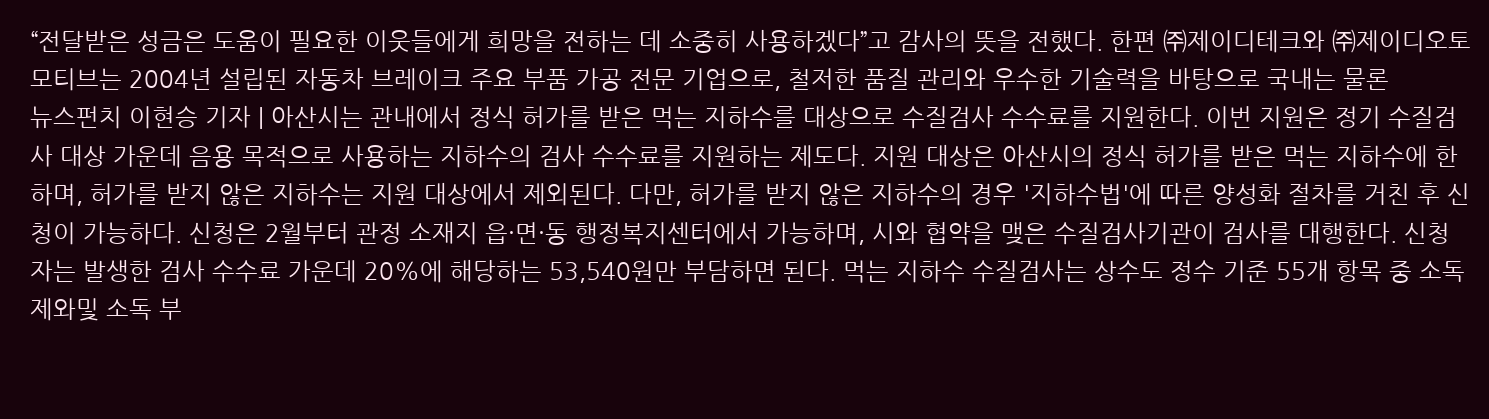“전달받은 성금은 도움이 필요한 이웃들에게 희망을 전하는 데 소중히 사용하겠다”고 감사의 뜻을 전했다. 한편 ㈜제이디테크와 ㈜제이디오토모티브는 2004년 설립된 자동차 브레이크 주요 부품 가공 전문 기업으로, 철저한 품질 관리와 우수한 기술력을 바탕으로 국내는 물론
뉴스펀치 이현승 기자 | 아산시는 관내에서 정식 허가를 받은 먹는 지하수를 대상으로 수질검사 수수료를 지원한다. 이번 지원은 정기 수질검사 대상 가운데 음용 목적으로 사용하는 지하수의 검사 수수료를 지원하는 제도다. 지원 대상은 아산시의 정식 허가를 받은 먹는 지하수에 한하며, 허가를 받지 않은 지하수는 지원 대상에서 제외된다. 다만, 허가를 받지 않은 지하수의 경우 '지하수법'에 따른 양성화 절차를 거친 후 신청이 가능하다. 신청은 2월부터 관정 소재지 읍·면·동 행정복지센터에서 가능하며, 시와 협약을 맺은 수질검사기관이 검사를 대행한다. 신청자는 발생한 검사 수수료 가운데 20%에 해당하는 53,540원만 부담하면 된다. 먹는 지하수 수질검사는 상수도 정수 기준 55개 항목 중 소독제와및 소독 부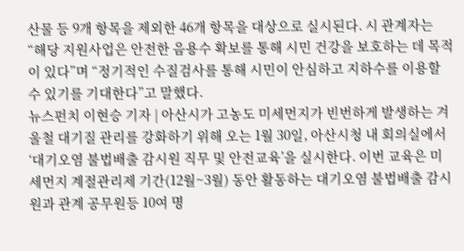산물 등 9개 항목을 제외한 46개 항목을 대상으로 실시된다. 시 관계자는 “해당 지원사업은 안전한 음용수 확보를 통해 시민 건강을 보호하는 데 목적이 있다”며 “정기적인 수질검사를 통해 시민이 안심하고 지하수를 이용할 수 있기를 기대한다”고 말했다.
뉴스펀치 이현승 기자 | 아산시가 고농도 미세먼지가 빈번하게 발생하는 겨울철 대기질 관리를 강화하기 위해 오는 1월 30일, 아산시청 내 회의실에서 ‘대기오염 불법배출 감시원 직무 및 안전교육’을 실시한다. 이번 교육은 미세먼지 계절관리제 기간(12월~3월) 동안 활동하는 대기오염 불법배출 감시원과 관계 공무원등 10여 명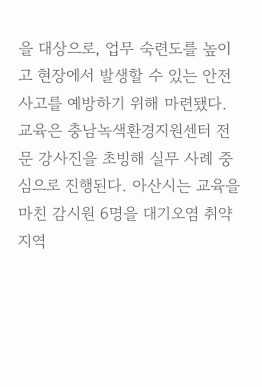을 대상으로, 업무 숙련도를 높이고 현장에서 발생할 수 있는 안전사고를 예방하기 위해 마련됐다. 교육은 충남녹색환경지원센터 전문 강사진을 초빙해 실무 사례 중심으로 진행된다. 아산시는 교육을 마친 감시원 6명을 대기오염 취약 지역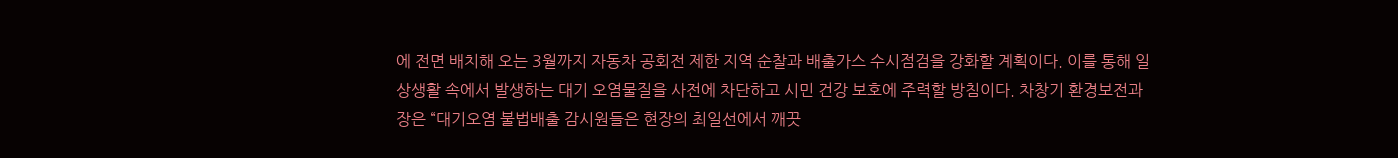에 전면 배치해 오는 3월까지 자동차 공회전 제한 지역 순찰과 배출가스 수시점검을 강화할 계획이다. 이를 통해 일상생활 속에서 발생하는 대기 오염물질을 사전에 차단하고 시민 건강 보호에 주력할 방침이다. 차창기 환경보전과장은 “대기오염 불법배출 감시원들은 현장의 최일선에서 깨끗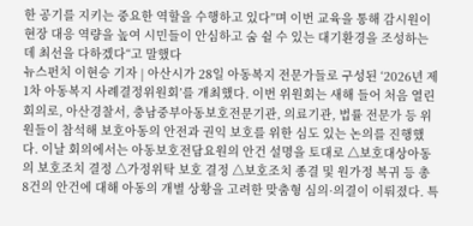한 공기를 지키는 중요한 역할을 수행하고 있다”며 이번 교육을 통해 감시원이 현장 대응 역량을 높여 시민들이 안심하고 숨 쉴 수 있는 대기환경을 조성하는 데 최선을 다하겠다“고 말했다
뉴스펀치 이현승 기자 | 아산시가 28일 아동복지 전문가들로 구성된 ‘2026년 제1차 아동복지 사례결정위원회’를 개최했다. 이번 위원회는 새해 들어 처음 열린 회의로, 아산경찰서, 충남중부아동보호전문기관, 의료기관, 법률 전문가 등 위원들이 참석해 보호아동의 안전과 권익 보호를 위한 심도 있는 논의를 진행했다. 이날 회의에서는 아동보호전담요원의 안건 설명을 토대로 △보호대상아동의 보호조치 결정 △가정위탁 보호 결정 △보호조치 종결 및 원가정 복귀 등 총 8건의 안건에 대해 아동의 개별 상황을 고려한 맞춤형 심의·의결이 이뤄졌다. 특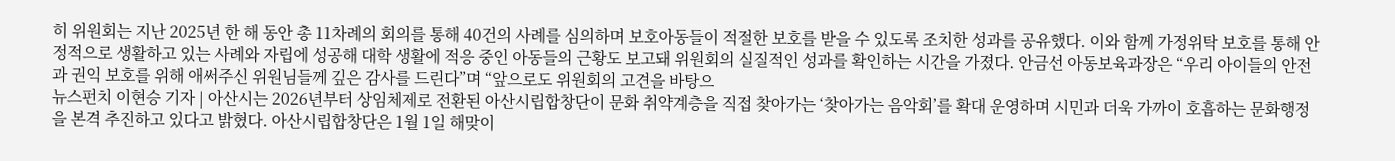히 위원회는 지난 2025년 한 해 동안 총 11차례의 회의를 통해 40건의 사례를 심의하며 보호아동들이 적절한 보호를 받을 수 있도록 조치한 성과를 공유했다. 이와 함께 가정위탁 보호를 통해 안정적으로 생활하고 있는 사례와 자립에 성공해 대학 생활에 적응 중인 아동들의 근황도 보고돼 위원회의 실질적인 성과를 확인하는 시간을 가졌다. 안금선 아동보육과장은 “우리 아이들의 안전과 권익 보호를 위해 애써주신 위원님들께 깊은 감사를 드린다”며 “앞으로도 위원회의 고견을 바탕으
뉴스펀치 이현승 기자 | 아산시는 2026년부터 상임체제로 전환된 아산시립합창단이 문화 취약계층을 직접 찾아가는 ‘찾아가는 음악회’를 확대 운영하며 시민과 더욱 가까이 호흡하는 문화행정을 본격 추진하고 있다고 밝혔다. 아산시립합창단은 1월 1일 해맞이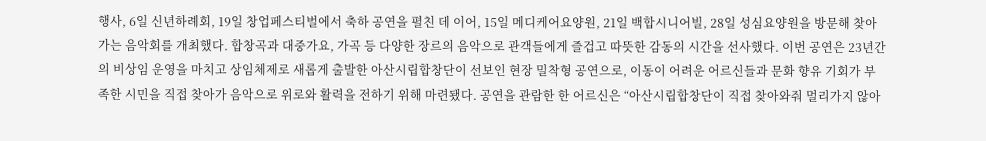행사, 6일 신년하례회, 19일 창업페스티벌에서 축하 공연을 펼친 데 이어, 15일 메디케어요양원, 21일 백합시니어빌, 28일 성심요양원을 방문해 찾아가는 음악회를 개최했다. 합창곡과 대중가요, 가곡 등 다양한 장르의 음악으로 관객들에게 즐겁고 따뜻한 감동의 시간을 선사했다. 이번 공연은 23년간의 비상임 운영을 마치고 상임체제로 새롭게 출발한 아산시립합창단이 선보인 현장 밀착형 공연으로, 이동이 어려운 어르신들과 문화 향유 기회가 부족한 시민을 직접 찾아가 음악으로 위로와 활력을 전하기 위해 마련됐다. 공연을 관람한 한 어르신은 “아산시립합창단이 직접 찾아와줘 멀리가지 않아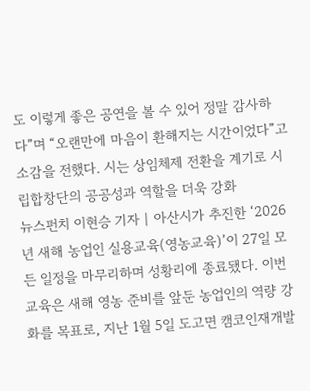도 이렇게 좋은 공연을 볼 수 있어 정말 감사하다”며 “오랜만에 마음이 환해지는 시간이었다”고 소감을 전했다. 시는 상임체제 전환을 계기로 시립합창단의 공공성과 역할을 더욱 강화
뉴스펀치 이현승 기자 | 아산시가 추진한 ‘2026년 새해 농업인 실용교육(영농교육)’이 27일 모든 일정을 마무리하며 성황리에 종료됐다. 이번 교육은 새해 영농 준비를 앞둔 농업인의 역량 강화를 목표로, 지난 1월 5일 도고면 캠코인재개발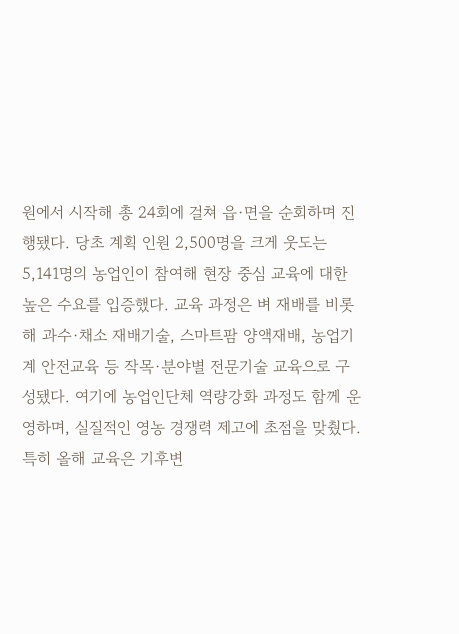원에서 시작해 총 24회에 걸쳐 읍·면을 순회하며 진행됐다. 당초 계획 인원 2,500명을 크게 웃도는 5,141명의 농업인이 참여해 현장 중심 교육에 대한 높은 수요를 입증했다. 교육 과정은 벼 재배를 비롯해 과수·채소 재배기술, 스마트팜 양액재배, 농업기계 안전교육 등 작목·분야별 전문기술 교육으로 구성됐다. 여기에 농업인단체 역량강화 과정도 함께 운영하며, 실질적인 영농 경쟁력 제고에 초점을 맞췄다. 특히 올해 교육은 기후변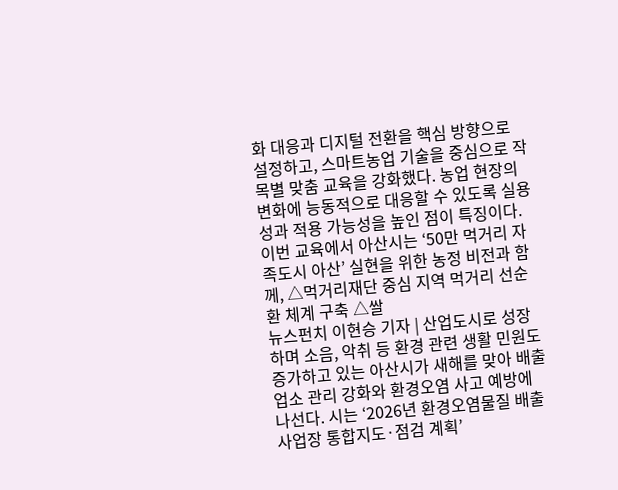화 대응과 디지털 전환을 핵심 방향으로 설정하고, 스마트농업 기술을 중심으로 작목별 맞춤 교육을 강화했다. 농업 현장의 변화에 능동적으로 대응할 수 있도록 실용성과 적용 가능성을 높인 점이 특징이다. 이번 교육에서 아산시는 ‘50만 먹거리 자족도시 아산’ 실현을 위한 농정 비전과 함께, △먹거리재단 중심 지역 먹거리 선순환 체계 구축 △쌀
뉴스펀치 이현승 기자 | 산업도시로 성장하며 소음, 악취 등 환경 관련 생활 민원도 증가하고 있는 아산시가 새해를 맞아 배출업소 관리 강화와 환경오염 사고 예방에 나선다. 시는 ‘2026년 환경오염물질 배출사업장 통합지도·점검 계획’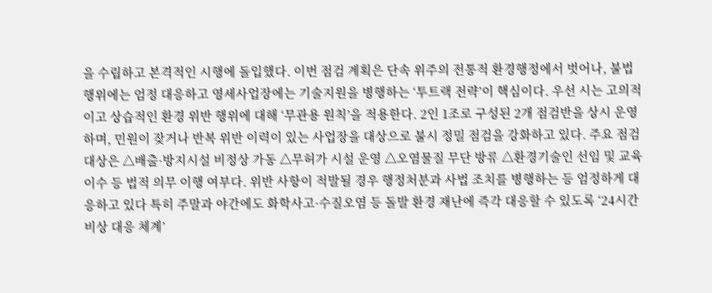을 수립하고 본격적인 시행에 돌입했다. 이번 점검 계획은 단속 위주의 전통적 환경행정에서 벗어나, 불법행위에는 엄정 대응하고 영세사업장에는 기술지원을 병행하는 ‘투트랙 전략’이 핵심이다. 우선 시는 고의적이고 상습적인 환경 위반 행위에 대해 ‘무관용 원칙’을 적용한다. 2인 1조로 구성된 2개 점검반을 상시 운영하며, 민원이 잦거나 반복 위반 이력이 있는 사업장을 대상으로 불시 정밀 점검을 강화하고 있다. 주요 점검 대상은 △배출·방지시설 비정상 가동 △무허가 시설 운영 △오염물질 무단 방류 △환경기술인 선임 및 교육 이수 등 법적 의무 이행 여부다. 위반 사항이 적발될 경우 행정처분과 사법 조치를 병행하는 등 엄정하게 대응하고 있다 특히 주말과 야간에도 화학사고·수질오염 등 돌발 환경 재난에 즉각 대응할 수 있도록 ‘24시간 비상 대응 체계’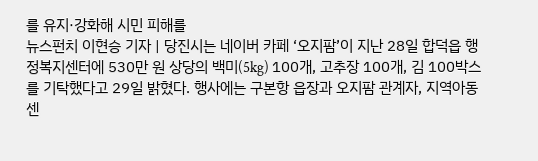를 유지·강화해 시민 피해를
뉴스펀치 이현승 기자 | 당진시는 네이버 카페 ‘오지팜’이 지난 28일 합덕읍 행정복지센터에 530만 원 상당의 백미(5kg) 100개, 고추장 100개, 김 100박스를 기탁했다고 29일 밝혔다. 행사에는 구본항 읍장과 오지팜 관계자, 지역아동센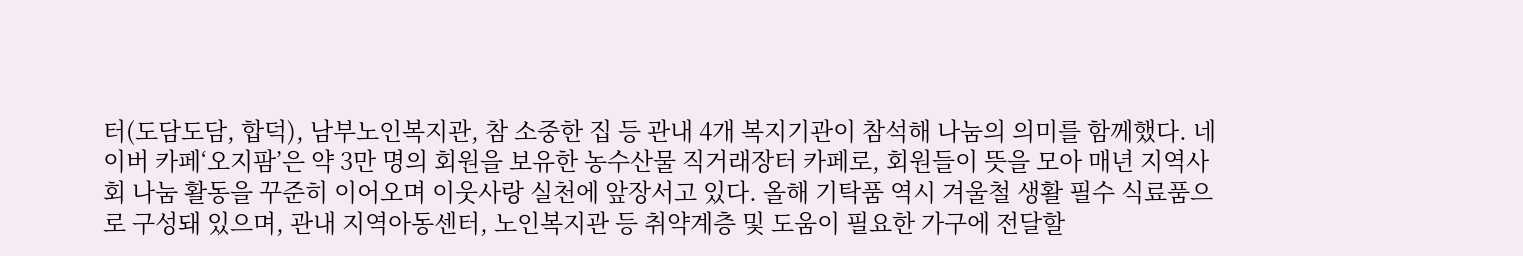터(도담도담, 합덕), 남부노인복지관, 참 소중한 집 등 관내 4개 복지기관이 참석해 나눔의 의미를 함께했다. 네이버 카페‘오지팜’은 약 3만 명의 회원을 보유한 농수산물 직거래장터 카페로, 회원들이 뜻을 모아 매년 지역사회 나눔 활동을 꾸준히 이어오며 이웃사랑 실천에 앞장서고 있다. 올해 기탁품 역시 겨울철 생활 필수 식료품으로 구성돼 있으며, 관내 지역아동센터, 노인복지관 등 취약계층 및 도움이 필요한 가구에 전달할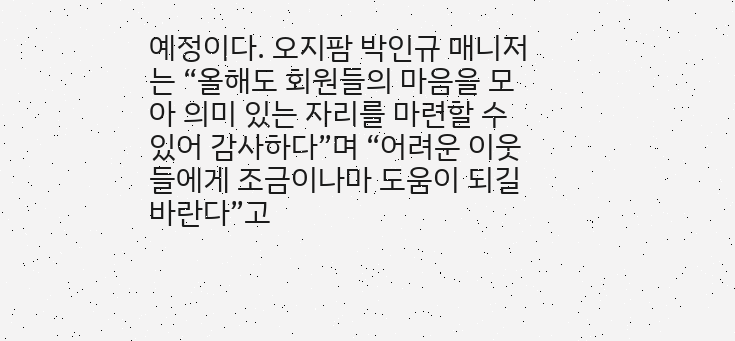예정이다. 오지팜 박인규 매니저는 “올해도 회원들의 마음을 모아 의미 있는 자리를 마련할 수 있어 감사하다”며 “어려운 이웃들에게 조금이나마 도움이 되길 바란다”고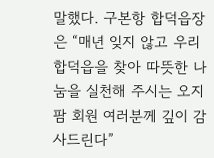말했다. 구본항 합덕읍장은 “매년 잊지 않고 우리 합덕읍을 찾아 따뜻한 나눔을 실천해 주시는 오지팜 회원 여러분께 깊이 감사드린다”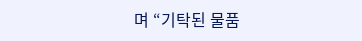며 “기탁된 물품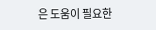은 도움이 필요한